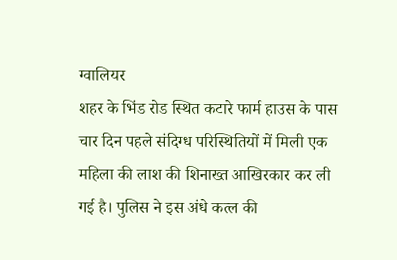ग्वालियर
शहर के भिंड रोड स्थित कटारे फार्म हाउस के पास चार दिन पहले संदिग्ध परिस्थितियों में मिली एक महिला की लाश की शिनाख्त आखिरकार कर ली गई है। पुलिस ने इस अंधे कत्ल की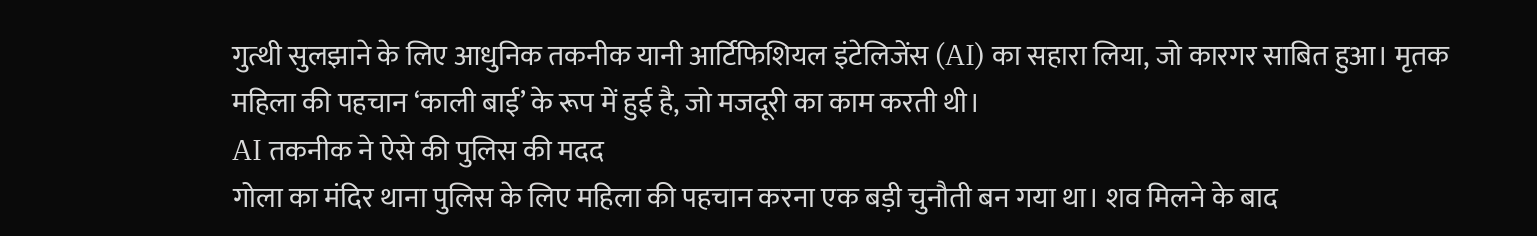गुत्थी सुलझाने के लिए आधुनिक तकनीक यानी आर्टिफिशियल इंटेलिजेंस (AI) का सहारा लिया, जो कारगर साबित हुआ। मृतक महिला की पहचान ‘काली बाई’ के रूप में हुई है, जो मजदूरी का काम करती थी।
AI तकनीक ने ऐसे की पुलिस की मदद
गोला का मंदिर थाना पुलिस के लिए महिला की पहचान करना एक बड़ी चुनौती बन गया था। शव मिलने के बाद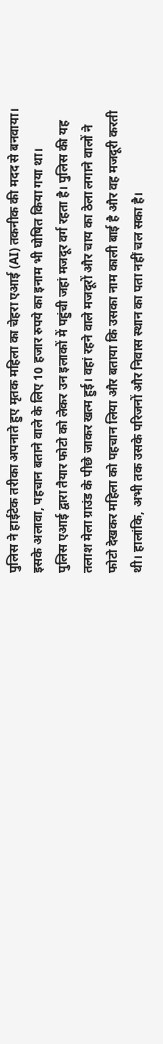पुलिस ने हाईटेक तरीका अपनाते हुए मृतक महिला का चेहरा एआई (AI) तकनीक की मदद से बनवाया। इसके अलावा, पहचान बताने वाले के लिए 10 हजार रुपये का इनाम भी घोषित किया गया था।
पुलिस एआई द्वारा तैयार फोटो को लेकर उन इलाकों में पहुंची जहां मजदूर वर्ग रहता है। पुलिस की यह तलाश मेला ग्राउंड के पीछे जाकर खत्म हुई। वहां रहने वाले मजदूरों और चाय का ठेला लगाने वालों ने फोटो देखकर महिला को पहचान लिया और बताया कि उसका नाम काली बाई है और वह मजदूरी करती थी। हालांकि, अभी तक उसके परिजनों और निवास स्थान का पता नहीं चल सका है।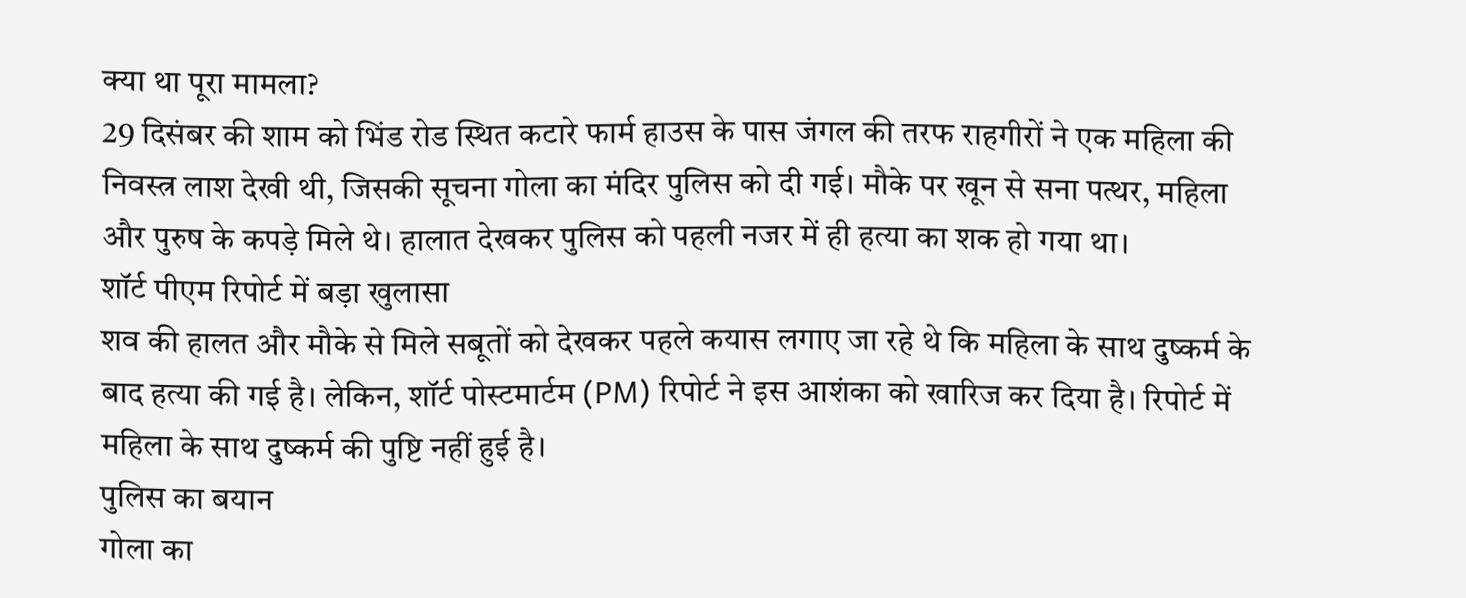क्या था पूरा मामला?
29 दिसंबर की शाम को भिंड रोड स्थित कटारे फार्म हाउस के पास जंगल की तरफ राहगीरों ने एक महिला की निवस्त्र लाश देखी थी, जिसकी सूचना गोला का मंदिर पुलिस को दी गई। मौके पर खून से सना पत्थर, महिला और पुरुष के कपड़े मिले थे। हालात देखकर पुलिस को पहली नजर में ही हत्या का शक हो गया था।
शॉर्ट पीएम रिपोर्ट में बड़ा खुलासा
शव की हालत और मौके से मिले सबूतों को देखकर पहले कयास लगाए जा रहे थे कि महिला के साथ दुष्कर्म के बाद हत्या की गई है। लेकिन, शॉर्ट पोस्टमार्टम (PM) रिपोर्ट ने इस आशंका को खारिज कर दिया है। रिपोर्ट में महिला के साथ दुष्कर्म की पुष्टि नहीं हुई है।
पुलिस का बयान
गोला का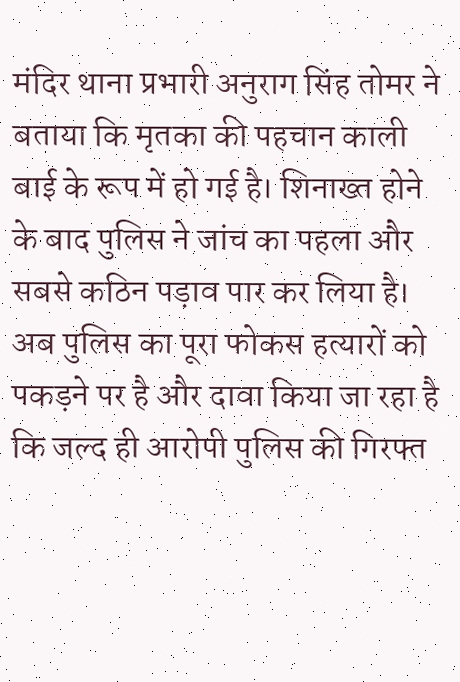मंदिर थाना प्रभारी अनुराग सिंह तोमर ने बताया कि मृतका की पहचान काली बाई के रूप में हो गई है। शिनाख्त होने के बाद पुलिस ने जांच का पहला और सबसे कठिन पड़ाव पार कर लिया है। अब पुलिस का पूरा फोकस हत्यारों को पकड़ने पर है और दावा किया जा रहा है कि जल्द ही आरोपी पुलिस की गिरफ्त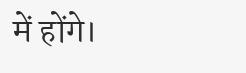में होंगे।